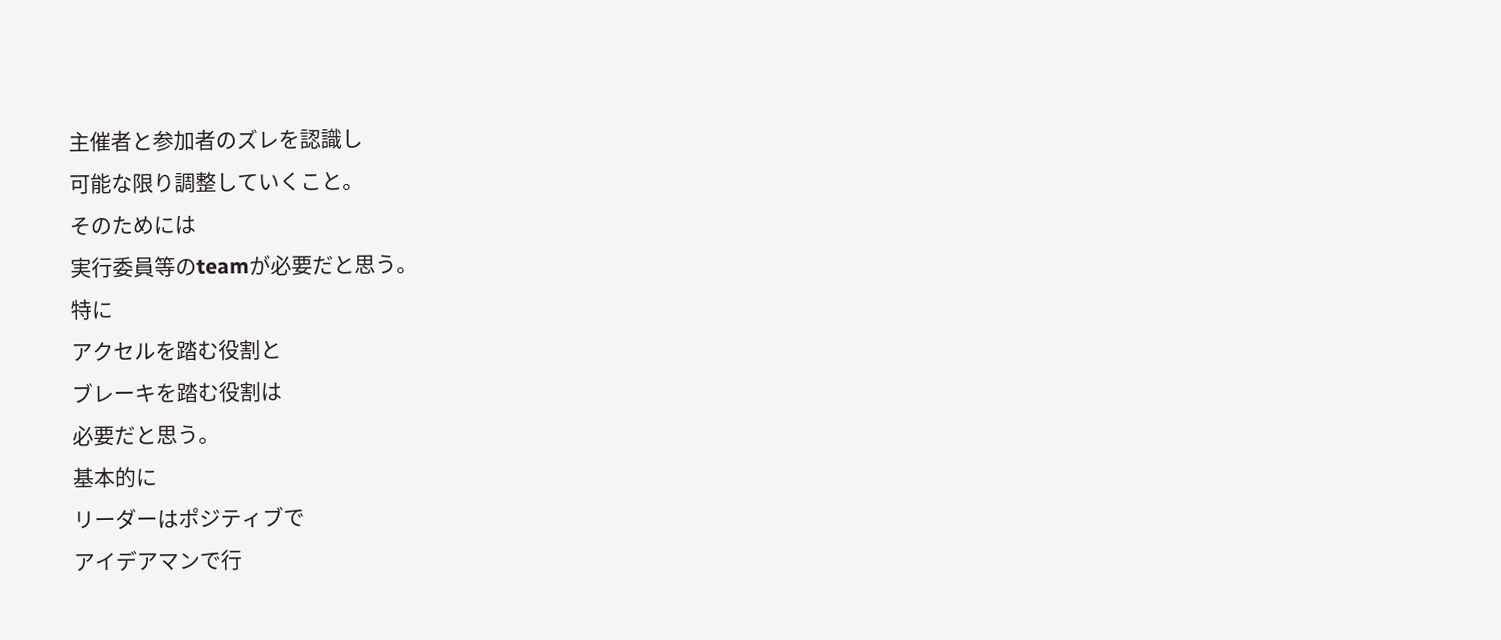主催者と参加者のズレを認識し
可能な限り調整していくこと。
そのためには
実行委員等のteamが必要だと思う。
特に
アクセルを踏む役割と
ブレーキを踏む役割は
必要だと思う。
基本的に
リーダーはポジティブで
アイデアマンで行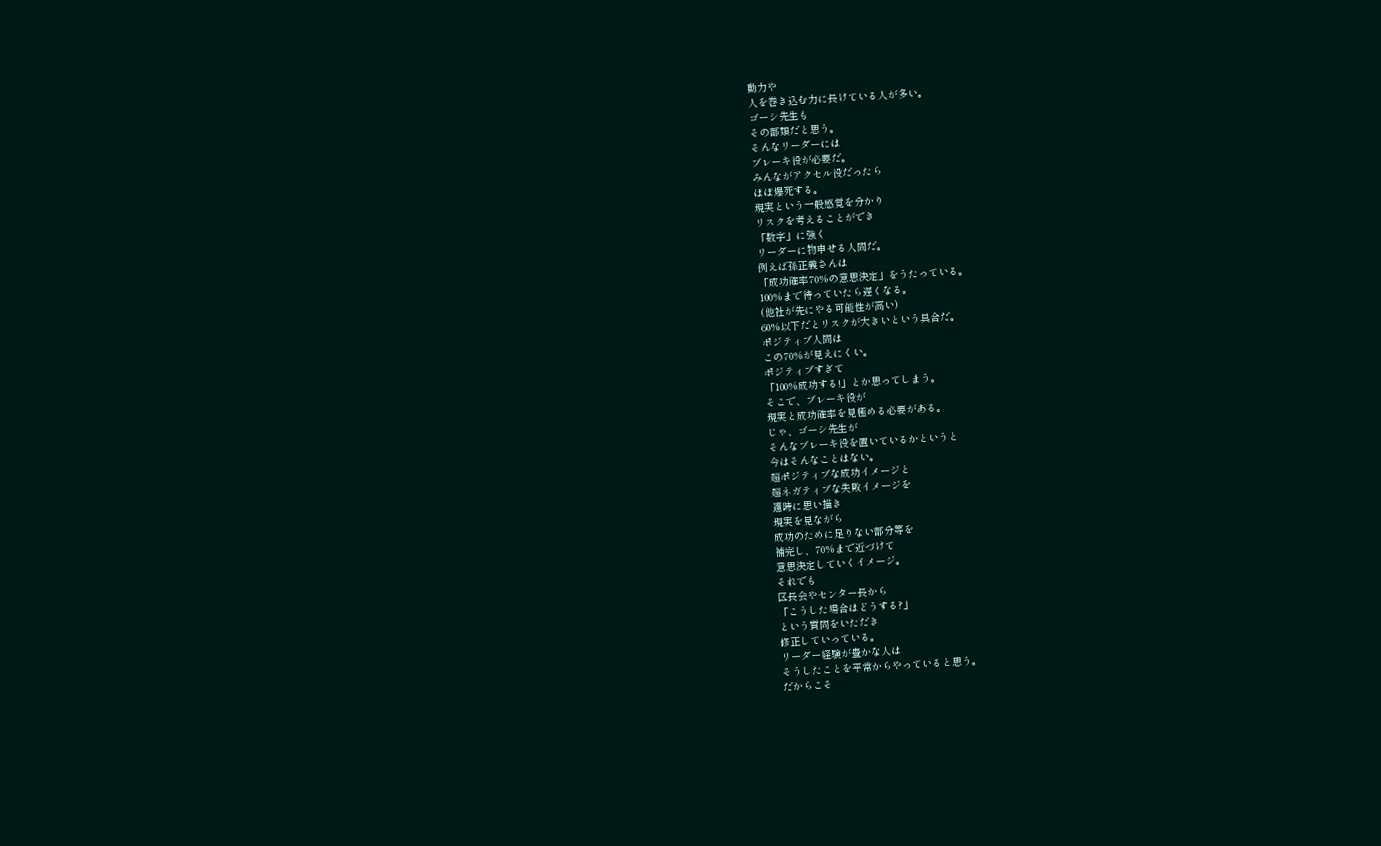動力や
人を巻き込む力に長けている人が多い。
ゴーシ先生も
その部類だと思う。
そんなリーダーには
ブレーキ役が必要だ。
みんながアクセル役だったら
ほぼ爆死する。
現実という一般感覚を分かり
リスクを考えることができ
「数字」に強く
リーダーに物申せる人間だ。
例えば孫正義さんは
「成功確率70%の意思決定」をうたっている。
100%まで待っていたら遅くなる。
(他社が先にやる可能性が高い)
60%以下だとリスクが大きいという具合だ。
ポジティブ人間は
この70%が見えにくい。
ポジティブすぎて
「100%成功する!」とか思ってしまう。
そこで、ブレーキ役が
現実と成功確率を見極める必要がある。
じゃ、ゴーシ先生が
そんなブレーキ役を置いているかというと
今はそんなことはない。
超ポジティブな成功イメージと
超ネガティブな失敗イメージを
適時に思い描き
現実を見ながら
成功のために足りない部分等を
補完し、70%まで近づけて
意思決定していくイメージ。
それでも
区長会やセンター長から
「こうした場合はどうする?」
という質問をいただき
修正していっている。
リーダー経験が豊かな人は
そうしたことを平常からやっていると思う。
だからこそ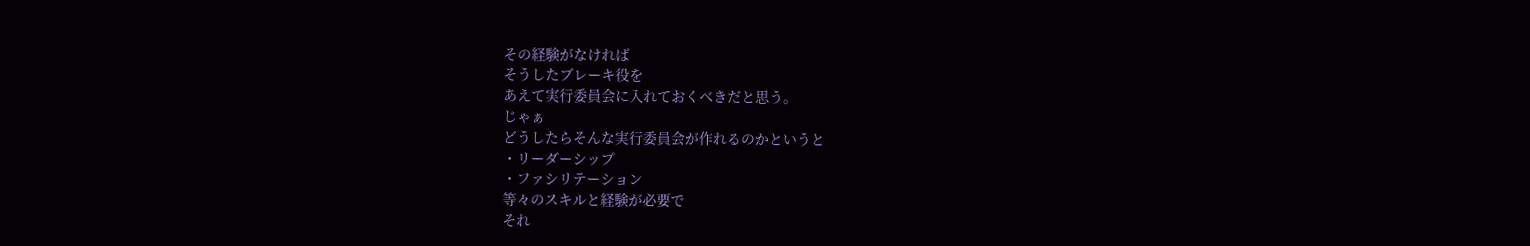その経験がなければ
そうしたブレーキ役を
あえて実行委員会に入れておくべきだと思う。
じゃぁ
どうしたらそんな実行委員会が作れるのかというと
・リーダーシップ
・ファシリテーション
等々のスキルと経験が必要で
それ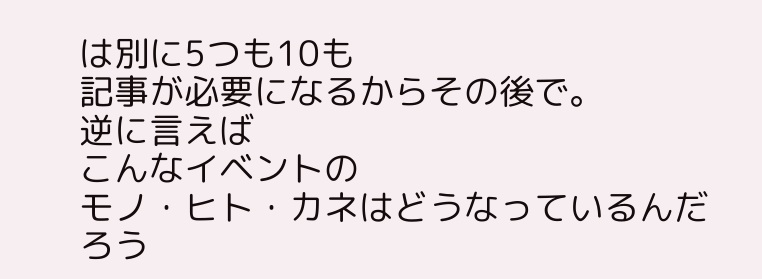は別に5つも10も
記事が必要になるからその後で。
逆に言えば
こんなイベントの
モノ・ヒト・カネはどうなっているんだろう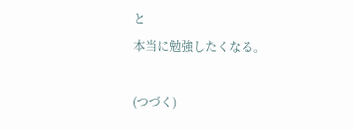と
本当に勉強したくなる。

(つづく)